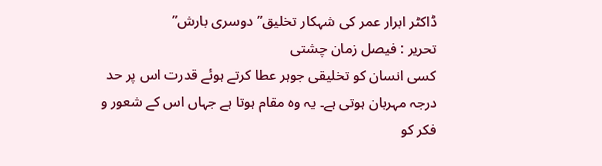ڈاکٹر ابرار عمر کی شہکار تخلیق”دوسری بارش”
تحریر : فیصل زمان چشتی
کسی انسان کو تخلیقی جوہر عطا کرتے ہوئے قدرت اس پر حد درجہ مہربان ہوتی ہے۔ یہ وہ مقام ہوتا ہے جہاں اس کے شعور و فکر کو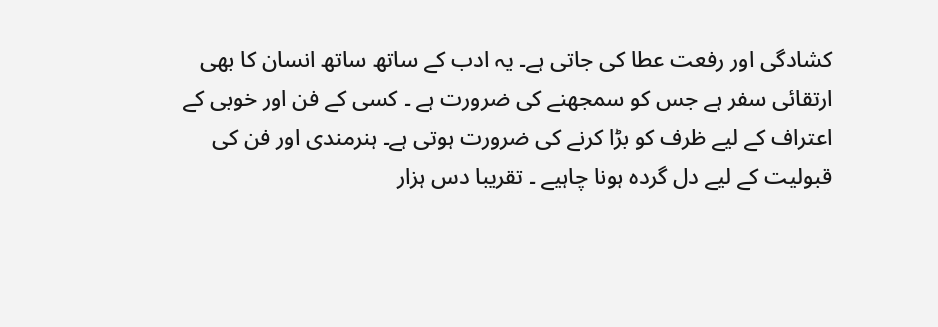کشادگی اور رفعت عطا کی جاتی ہے۔ یہ ادب کے ساتھ ساتھ انسان کا بھی ارتقائی سفر ہے جس کو سمجھنے کی ضرورت ہے ۔ کسی کے فن اور خوبی کے اعتراف کے لیے ظرف کو بڑا کرنے کی ضرورت ہوتی ہے۔ ہنرمندی اور فن کی قبولیت کے لیے دل گردہ ہونا چاہیے ۔ تقریبا دس ہزار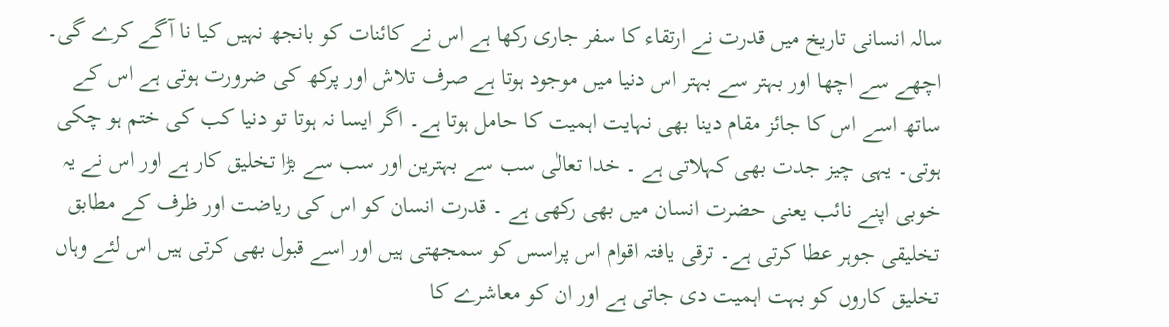سالہ انسانی تاریخ میں قدرت نے ارتقاء کا سفر جاری رکھا ہے اس نے کائنات کو بانجھ نہیں کیا نا آگے کرے گی۔ اچھے سے اچھا اور بہتر سے بہتر اس دنیا میں موجود ہوتا ہے صرف تلاش اور پرکھ کی ضرورت ہوتی ہے اس کے ساتھ اسے اس کا جائز مقام دینا بھی نہایت اہمیت کا حامل ہوتا ہے۔ اگر ایسا نہ ہوتا تو دنیا کب کی ختم ہو چکی ہوتی۔ یہی چیز جدت بھی کہلاتی ہے ۔ خدا تعالٰی سب سے بہترین اور سب سے بڑا تخلیق کار ہے اور اس نے یہ خوبی اپنے نائب یعنی حضرت انسان میں بھی رکھی ہے ۔ قدرت انسان کو اس کی ریاضت اور ظرف کے مطابق تخلیقی جوہر عطا کرتی ہے۔ ترقی یافتہ اقوام اس پراسس کو سمجھتی ہیں اور اسے قبول بھی کرتی ہیں اس لئے وہاں تخلیق کاروں کو بہت اہمیت دی جاتی ہے اور ان کو معاشرے کا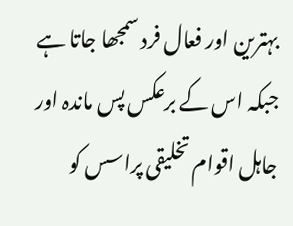بہترین اور فعال فرد سمجھا جاتا ہے جبکہ اس کے برعکس پس ماندہ اور جاہل اقوام تخلیقی پراسس کو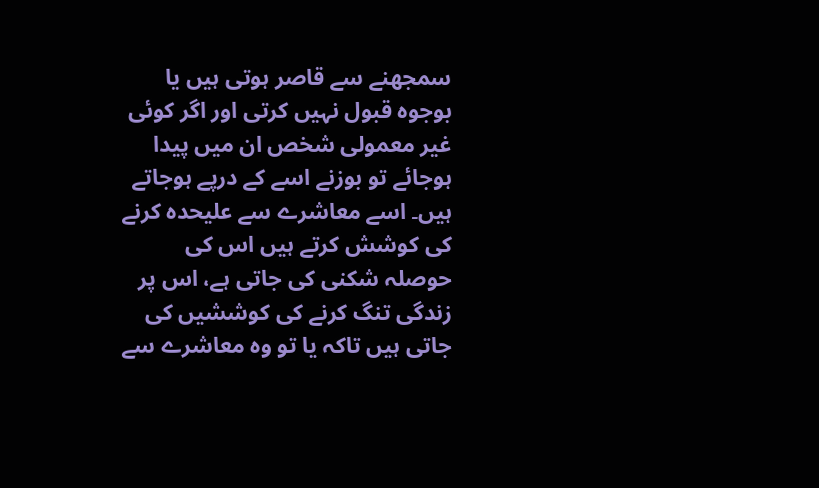سمجھنے سے قاصر ہوتی ہیں یا بوجوہ قبول نہیں کرتی اور اگر کوئی غیر معمولی شخص ان میں پیدا ہوجائے تو بوزنے اسے کے درپے ہوجاتے ہیں۔ اسے معاشرے سے علیحدہ کرنے کی کوشش کرتے ہیں اس کی حوصلہ شکنی کی جاتی ہے، اس پر زندگی تنگ کرنے کی کوششیں کی جاتی ہیں تاکہ یا تو وہ معاشرے سے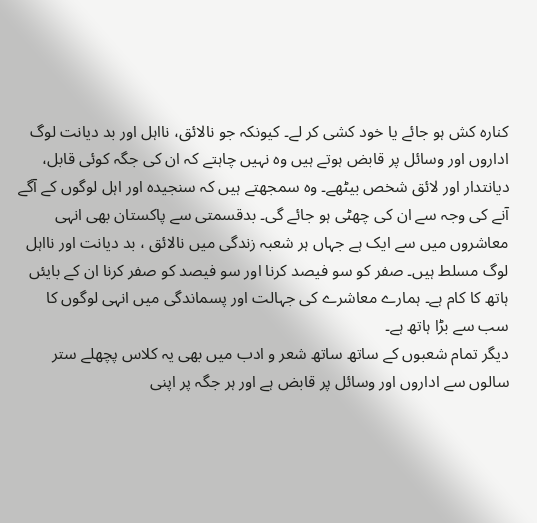کنارہ کش ہو جائے یا خود کشی کر لے۔ کیونکہ جو نالائق، نااہل اور بد دیانت لوگ اداروں اور وسائل پر قابض ہوتے ہیں وہ نہیں چاہتے کہ ان کی جگہ کوئی قابل، دیانتدار اور لائق شخص بیٹھے۔ وہ سمجھتے ہیں کہ سنجیدہ اور اہل لوگوں کے آگے آنے کی وجہ سے ان کی چھٹی ہو جائے گی۔ بدقسمتی سے پاکستان بھی انہی معاشروں میں سے ایک ہے جہاں ہر شعبہ زندگی میں نالائق ، بد دیانت اور نااہل لوگ مسلط ہیں۔ صفر کو سو فیصد کرنا اور سو فیصد کو صفر کرنا ان کے بایئں ہاتھ کا کام ہے۔ ہمارے معاشرے کی جہالت اور پسماندگی میں انہی لوگوں کا سب سے بڑا ہاتھ ہے۔
دیگر تمام شعبوں کے ساتھ ساتھ شعر و ادب میں بھی یہ کلاس پچھلے ستر سالوں سے اداروں اور وسائل پر قابض ہے اور ہر جگہ پر اپنی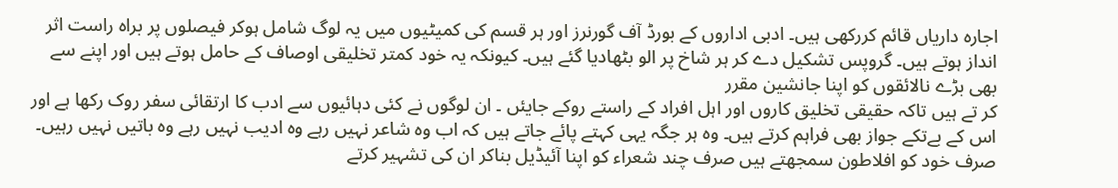اجارہ داریاں قائم کررکھی ہیں۔ ادبی اداروں کے بورڈ آف گورنرز اور ہر قسم کی کمیٹیوں میں یہ لوگ شامل ہوکر فیصلوں پر براہ راست اثر انداز ہوتے ہیں۔ گروپس تشکیل دے کر ہر شاخ پر الو بٹھادیا گئے ہیں۔ کیونکہ یہ خود کمتر تخلیقی اوصاف کے حامل ہوتے ہیں اور اپنے سے بھی بڑے نالائقوں کو اپنا جانشین مقرر
کر تے ہیں تاکہ حقیقی تخلیق کاروں اور اہل افراد کے راستے روکے جایئں ۔ ان لوگوں نے کئی دہائیوں سے ادب کا ارتقائی سفر روک رکھا ہے اور اس کے بےتکے جواز بھی فراہم کرتے ہیں۔ وہ ہر جگہ یہی کہتے پائے جاتے ہیں کہ اب وہ شاعر نہیں رہے وہ ادیب نہیں رہے وہ باتیں نہیں رہیں۔ صرف خود کو افلاطون سمجھتے ہیں صرف چند شعراء کو اپنا آئیڈیل بناکر ان کی تشہیر کرتے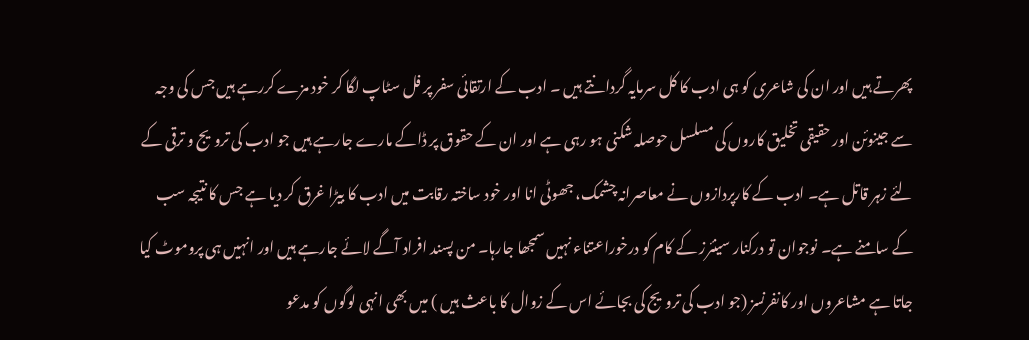پھرتے ہیں اور ان کی شاعری کو ہی ادب کا کل سرمایہ گردانتے ہیں ۔ ادب کے ارتقائی سفر پر فل سٹاپ لگا کر خود مزے کررہے ہیں جس کی وجہ سے جینوئن اور حقیقی تخلیق کاروں کی مسلسل حوصلہ شکنی ہو رہی ہے اور ان کے حقوق پر ڈاکے مارے جارہے ہیں جو ادب کی ترویج و ترقی کے لئے زہر قاتل ہے۔ ادب کے کارپردازوں نے معاصرانہ چشمک، جھوٹی انا اور خود ساختہ رقابت میں ادب کا بیڑا غرق کر دیا ہے جس کا نتیجہ سب کے سامنے ہے۔ نوجوان تو درکنار سینئرز کے کام کو درخوراعتناء نہیں سمجھا جارہا۔ من پسند افراد آگے لائے جارہے ہیں اور انہیں ہی پروموٹ کیا جاتا ہے مشاعروں اور کانفرنسز (جو ادب کی ترویج کی بجائے اس کے زوال کا باعث ہیں ) میں بھی انہی لوگوں کو مدعو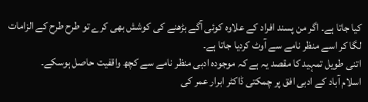کیا جاتا ہے۔ اگر من پسند افراد کے علاوہ کوئی آگے بڑھنے کی کوشش بھی کرے تو طرح طرح کے الزامات لگا کر اسے منظر نامے سے آوٹ کردیا جاتا ہے۔
اتنی طویل تمہید کا مقصد یہ ہے کہ موجودہ ادبی منظر نامے سے کچھ واقفیت حاصل ہوسکے۔
اسلام آباد کے ادبی افق پر چمکتی ڈاکٹر ابرار عمر کی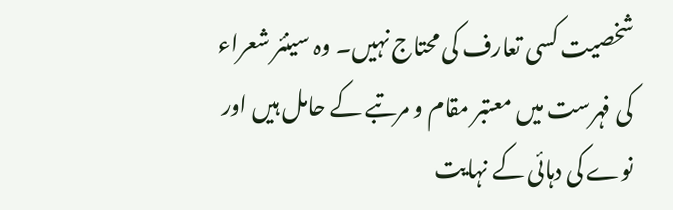شخصیت کسی تعارف کی محتاج نہیں۔ وہ سینئر شعراء کی فہرست میں معتبر مقام و مرتبے کے حامل ہیں اور نوے کی دہائی کے نہایت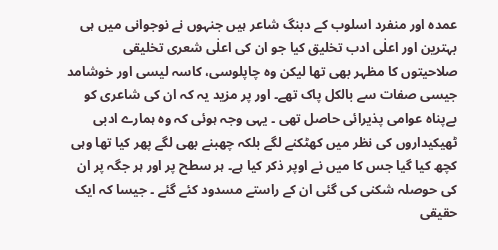عمدہ اور منفرد اسلوب کے دبنگ شاعر ہیں جنہوں نے نوجوانی میں ہی بہترین اور اعلٰی ادب تخلیق کیا جو ان کی اعلٰی شعری تخلیقی صلاحیتوں کا مظہر بھی تھا لیکن وہ چاپلوسی، کاسہ لیسی اور خوشامد جیسی صفات سے بالکل پاک تھے۔ اور پر مزید یہ کہ ان کی شاعری کو بےپناہ عوامی پذیرائی حاصل تھی ۔ یہی وجہ ہوئی کہ وہ ہمارے ادبی ٹھیکیداروں کی نظر میں کھٹکنے لگے بلکہ چھبنے بھی لگے پھر کیا تھا وہی کچھ کیا گیا جس کا میں نے اوپر ذکر کیا ہے۔ ہر سطح پر اور ہر جگہ پر ان کی حوصلہ شکنی کی گئی ان کے راستے مسدود کئے گئے ۔ جیسا کہ ایک حقیقی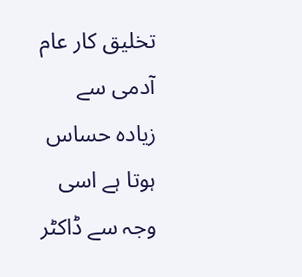تخلیق کار عام آدمی سے زیادہ حساس ہوتا ہے اسی وجہ سے ڈاکٹر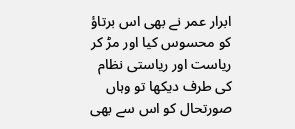ابرار عمر نے بھی اس برتاؤ کو محسوس کیا اور مڑ کر ریاست اور ریاستی نظام کی طرف دیکھا تو وہاں صورتحال کو اس سے بھی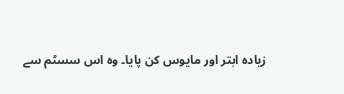زیادہ ابتر اور مایوس کن پایا۔ وہ اس سسٹم سے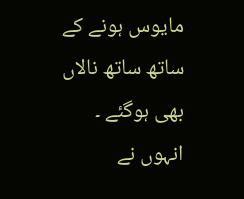مایوس ہونے کے ساتھ ساتھ نالاں بھی ہوگئے ۔ انہوں نے